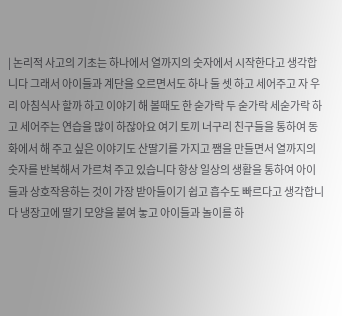| 논리적 사고의 기초는 하나에서 열까지의 숫자에서 시작한다고 생각합니다 그래서 아이들과 계단을 오르면서도 하나 둘 셋 하고 세어주고 자 우리 아침식사 할까 하고 이야기 해 볼때도 한 숟가락 두 숟가락 세숟가락 하고 세어주는 연습을 많이 하잖아요 여기 토끼 너구리 친구들을 통하여 동화에서 해 주고 싶은 이야기도 산딸기를 가지고 쨈을 만들면서 열까지의 숫자를 반복해서 가르쳐 주고 있습니다 항상 일상의 생활을 통하여 아이들과 상호작용하는 것이 가장 받아들이기 쉽고 흡수도 빠르다고 생각합니다 냉장고에 딸기 모양을 붙여 놓고 아이들과 놀이를 하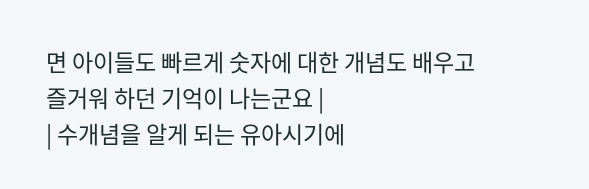면 아이들도 빠르게 숫자에 대한 개념도 배우고 즐거워 하던 기억이 나는군요 |
| 수개념을 알게 되는 유아시기에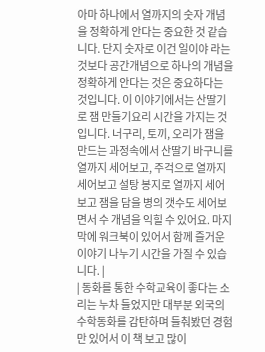아마 하나에서 열까지의 숫자 개념을 정확하게 안다는 중요한 것 같습니다. 단지 숫자로 이건 일이야 라는 것보다 공간개념으로 하나의 개념을 정확하게 안다는 것은 중요하다는 것입니다. 이 이야기에서는 산딸기로 잼 만들기요리 시간을 가지는 것입니다. 너구리, 토끼, 오리가 잼을 만드는 과정속에서 산딸기 바구니를 열까지 세어보고, 주걱으로 열까지 세어보고 설탕 봉지로 열까지 세어보고 잼을 담을 병의 갯수도 세어보면서 수 개념을 익힐 수 있어요. 마지막에 워크북이 있어서 함께 즐거운 이야기 나누기 시간을 가질 수 있습니다. |
| 동화를 통한 수학교육이 좋다는 소리는 누차 들었지만 대부분 외국의 수학동화를 감탄하며 들춰봤던 경험만 있어서 이 책 보고 많이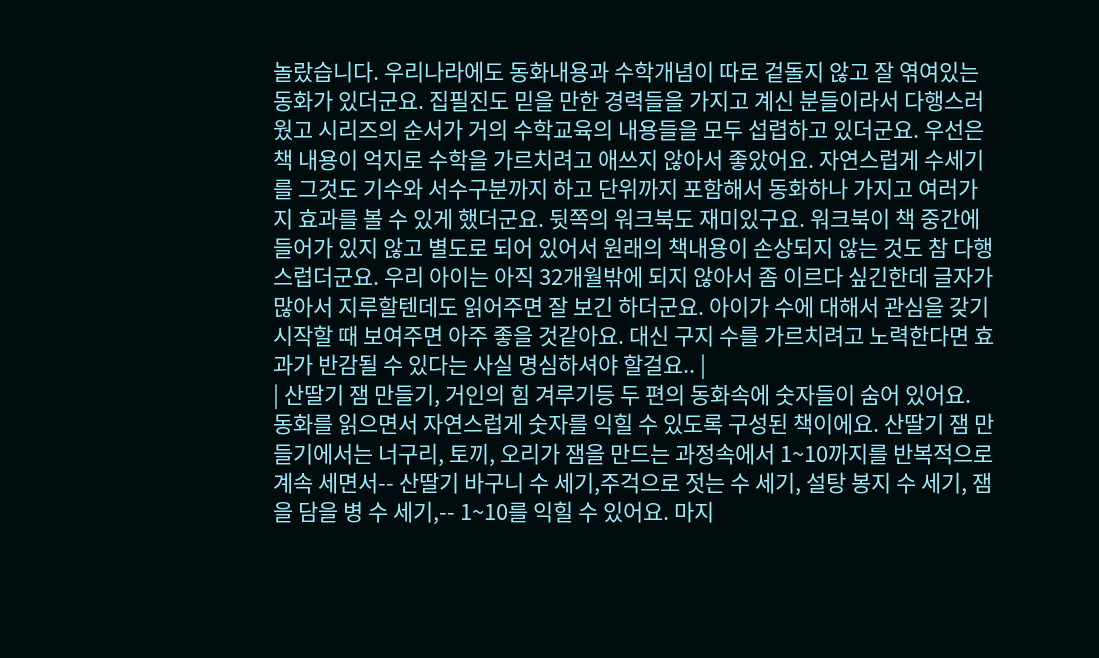놀랐습니다. 우리나라에도 동화내용과 수학개념이 따로 겉돌지 않고 잘 엮여있는 동화가 있더군요. 집필진도 믿을 만한 경력들을 가지고 계신 분들이라서 다행스러웠고 시리즈의 순서가 거의 수학교육의 내용들을 모두 섭렵하고 있더군요. 우선은 책 내용이 억지로 수학을 가르치려고 애쓰지 않아서 좋았어요. 자연스럽게 수세기를 그것도 기수와 서수구분까지 하고 단위까지 포함해서 동화하나 가지고 여러가지 효과를 볼 수 있게 했더군요. 뒷쪽의 워크북도 재미있구요. 워크북이 책 중간에 들어가 있지 않고 별도로 되어 있어서 원래의 책내용이 손상되지 않는 것도 참 다행스럽더군요. 우리 아이는 아직 32개월밖에 되지 않아서 좀 이르다 싶긴한데 글자가 많아서 지루할텐데도 읽어주면 잘 보긴 하더군요. 아이가 수에 대해서 관심을 갖기 시작할 때 보여주면 아주 좋을 것같아요. 대신 구지 수를 가르치려고 노력한다면 효과가 반감될 수 있다는 사실 명심하셔야 할걸요.. |
| 산딸기 잼 만들기, 거인의 힘 겨루기등 두 편의 동화속에 숫자들이 숨어 있어요. 동화를 읽으면서 자연스럽게 숫자를 익힐 수 있도록 구성된 책이에요. 산딸기 잼 만들기에서는 너구리, 토끼, 오리가 잼을 만드는 과정속에서 1~10까지를 반복적으로 계속 세면서-- 산딸기 바구니 수 세기,주걱으로 젓는 수 세기, 설탕 봉지 수 세기, 잼을 담을 병 수 세기,-- 1~10를 익힐 수 있어요. 마지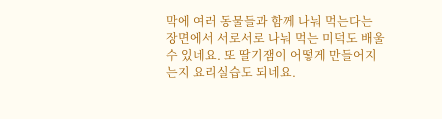막에 여러 동물들과 함께 나눠 먹는다는 장면에서 서로서로 나눠 먹는 미덕도 배울 수 있네요. 또 딸기잼이 어떻게 만들어지는지 요리실습도 되네요.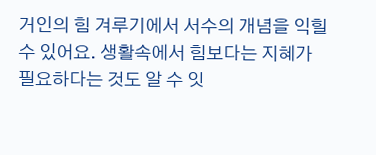거인의 힘 겨루기에서 서수의 개념을 익힐 수 있어요. 생활속에서 힘보다는 지혜가 필요하다는 것도 알 수 잇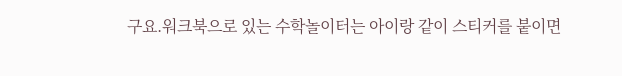구요.워크북으로 있는 수학놀이터는 아이랑 같이 스티커를 붙이면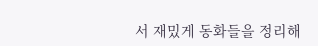서 재밌게 동화들을 정리해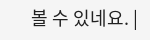볼 수 있네요. |